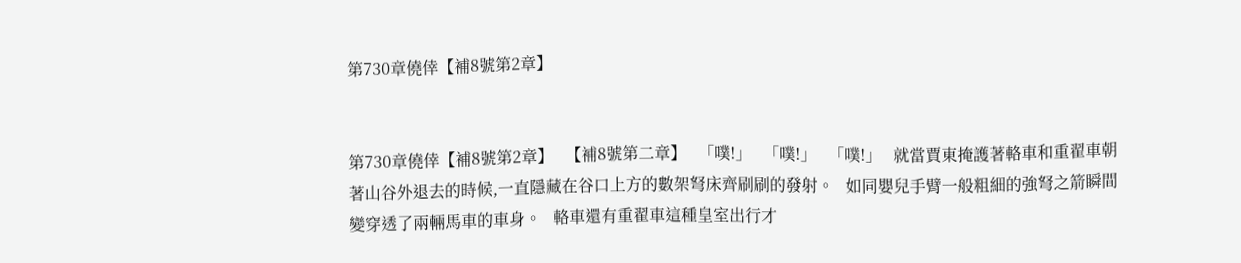第730章僥倖【補8號第2章】


第730章僥倖【補8號第2章】   【補8號第二章】   「噗!」   「噗!」   「噗!」   就當賈東掩護著輅車和重翟車朝著山谷外退去的時候,一直隱藏在谷口上方的數架弩床齊刷刷的發射。   如同嬰兒手臂一般粗細的強弩之箭瞬間變穿透了兩輛馬車的車身。   輅車還有重翟車這種皇室出行才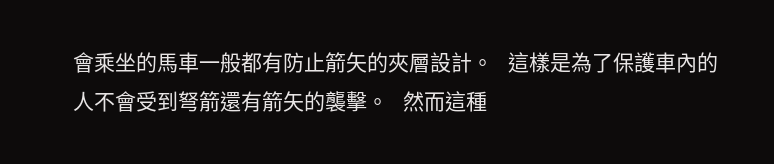會乘坐的馬車一般都有防止箭矢的夾層設計。   這樣是為了保護車內的人不會受到弩箭還有箭矢的襲擊。   然而這種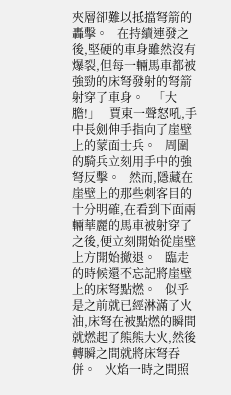夾層卻難以抵擋弩箭的轟擊。   在持續連發之後,堅硬的車身雖然沒有爆裂,但每一輛馬車都被強勁的床弩發射的弩箭射穿了車身。   「大膽!」   賈東一聲怒吼,手中長劍伸手指向了崖壁上的蒙面士兵。   周圍的騎兵立刻用手中的強弩反擊。   然而,隱藏在崖壁上的那些刺客目的十分明確,在看到下面兩輛華麗的馬車被射穿了之後,便立刻開始從崖壁上方開始撤退。   臨走的時候還不忘記將崖壁上的床弩點燃。   似乎是之前就已經淋滿了火油,床弩在被點燃的瞬間就燃起了熊熊大火,然後轉瞬之間就將床弩吞併。   火焰一時之間照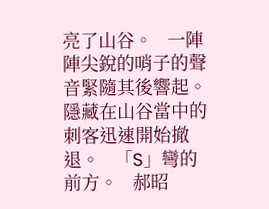亮了山谷。   一陣陣尖銳的哨子的聲音緊隨其後響起。   隱藏在山谷當中的刺客迅速開始撤退。   「S」彎的前方。   郝昭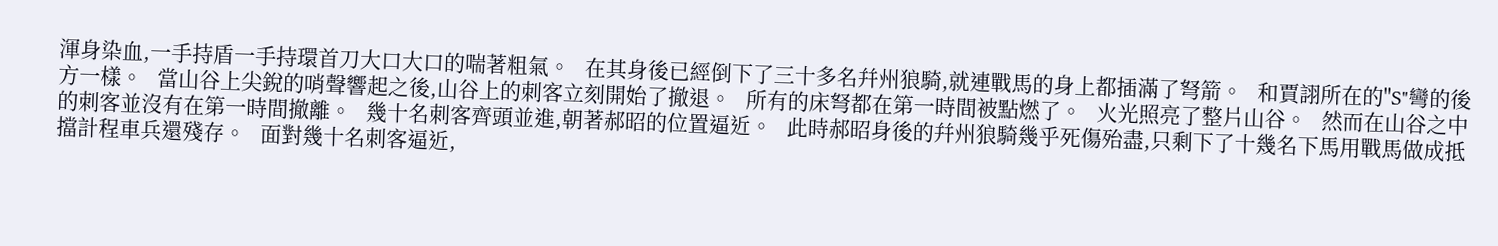渾身染血,一手持盾一手持環首刀大口大口的喘著粗氣。   在其身後已經倒下了三十多名幷州狼騎,就連戰馬的身上都插滿了弩箭。   和賈詡所在的"S"彎的後方一樣。   當山谷上尖銳的哨聲響起之後,山谷上的刺客立刻開始了撤退。   所有的床弩都在第一時間被點燃了。   火光照亮了整片山谷。   然而在山谷之中的刺客並沒有在第一時間撤離。   幾十名刺客齊頭並進,朝著郝昭的位置逼近。   此時郝昭身後的幷州狼騎幾乎死傷殆盡,只剩下了十幾名下馬用戰馬做成抵擋計程車兵還殘存。   面對幾十名刺客逼近,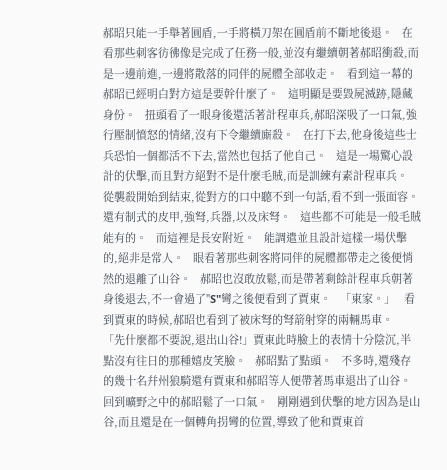郝昭只能一手舉著圓盾,一手將橫刀架在圓盾前不斷地後退。   在看那些刺客彷彿像是完成了任務一般,並沒有繼續朝著郝昭衝殺,而是一邊前進,一邊將散落的同伴的屍體全部收走。   看到這一幕的郝昭已經明白對方這是要幹什麼了。   這明顯是要毀屍滅跡,隱藏身份。   扭頭看了一眼身後還活著計程車兵,郝昭深吸了一口氣,強行壓制憤怒的情緒,沒有下令繼續廝殺。   在打下去,他身後這些士兵恐怕一個都活不下去,當然也包括了他自己。   這是一場驚心設計的伏擊,而且對方絕對不是什麼毛賊,而是訓練有素計程車兵。   從襲殺開始到結束,從對方的口中聽不到一句話,看不到一張面容。   還有制式的皮甲,強弩,兵器,以及床弩。   這些都不可能是一般毛賊能有的。   而這裡是長安附近。   能調遣並且設計這樣一場伏擊的,絕非是常人。   眼看著那些刺客將同伴的屍體都帶走之後便悄然的退離了山谷。   郝昭也沒敢放鬆,而是帶著剩餘計程車兵朝著身後退去,不一會過了"S"彎之後便看到了賈東。   「東家。」   看到賈東的時候,郝昭也看到了被床弩的弩箭射穿的兩輛馬車。   「先什麼都不要說,退出山谷!」賈東此時臉上的表情十分陰沉,半點沒有往日的那種嬉皮笑臉。   郝昭點了點頭。   不多時,還殘存的幾十名幷州狼騎還有賈東和郝昭等人便帶著馬車退出了山谷。   回到曠野之中的郝昭鬆了一口氣。   剛剛遇到伏擊的地方因為是山谷,而且還是在一個轉角拐彎的位置,導致了他和賈東首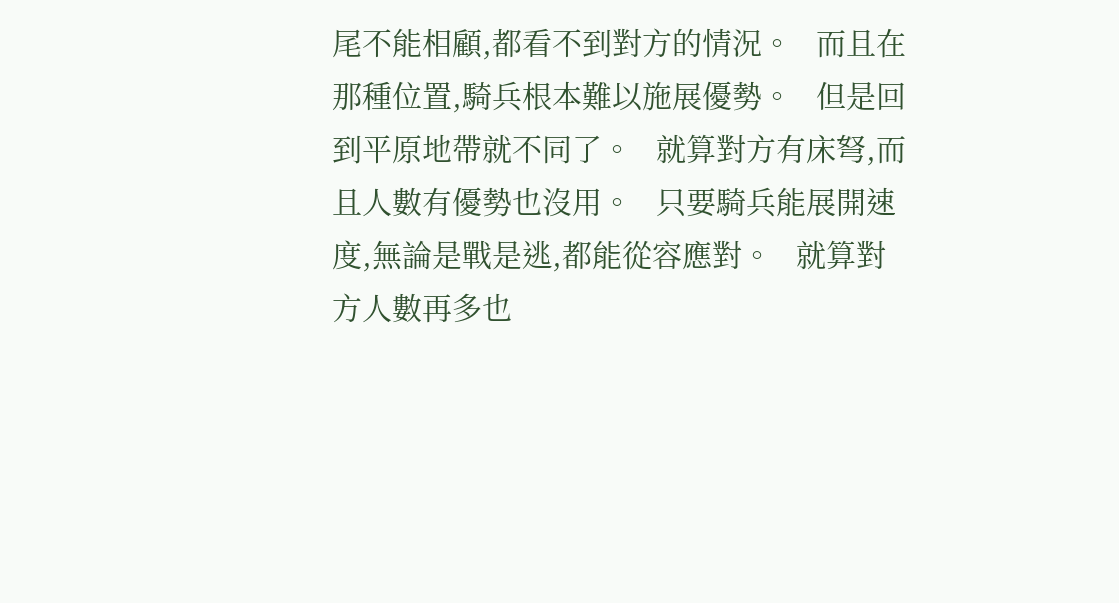尾不能相顧,都看不到對方的情況。   而且在那種位置,騎兵根本難以施展優勢。   但是回到平原地帶就不同了。   就算對方有床弩,而且人數有優勢也沒用。   只要騎兵能展開速度,無論是戰是逃,都能從容應對。   就算對方人數再多也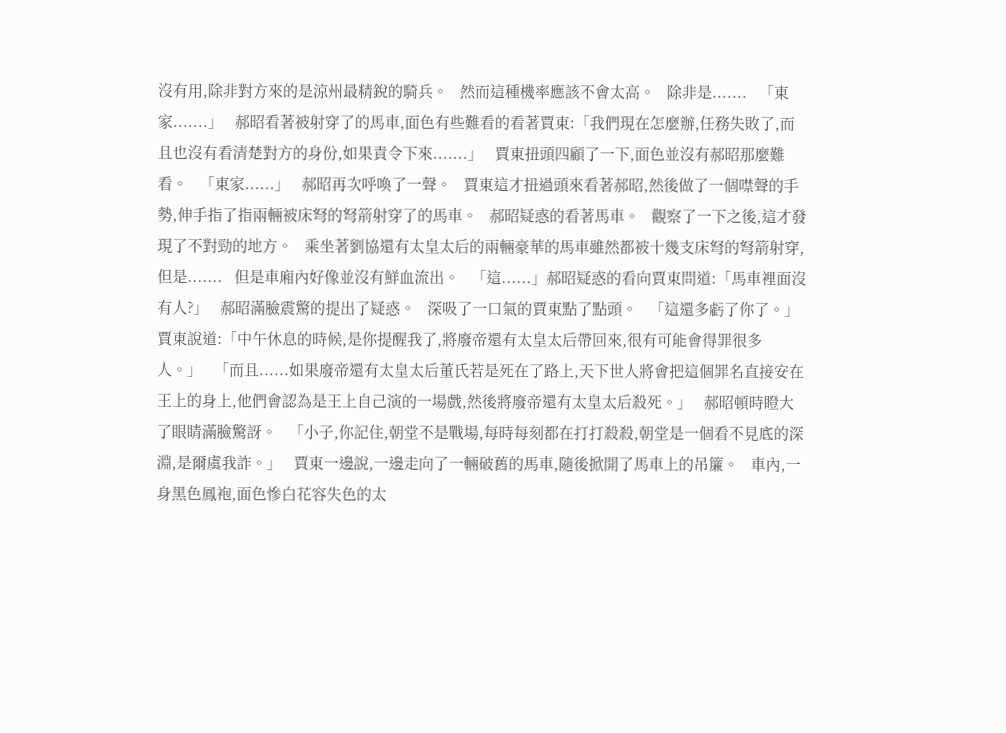沒有用,除非對方來的是涼州最精銳的騎兵。   然而這種機率應該不會太高。   除非是.......   「東家.......」   郝昭看著被射穿了的馬車,面色有些難看的看著賈東:「我們現在怎麼辦,任務失敗了,而且也沒有看清楚對方的身份,如果責令下來.......」   賈東扭頭四顧了一下,面色並沒有郝昭那麼難看。   「東家......」   郝昭再次呼喚了一聲。   賈東這才扭過頭來看著郝昭,然後做了一個噤聲的手勢,伸手指了指兩輛被床弩的弩箭射穿了的馬車。   郝昭疑惑的看著馬車。   觀察了一下之後,這才發現了不對勁的地方。   乘坐著劉協還有太皇太后的兩輛豪華的馬車雖然都被十幾支床弩的弩箭射穿,但是.......   但是車廂內好像並沒有鮮血流出。   「這......」郝昭疑惑的看向賈東問道:「馬車裡面沒有人?」   郝昭滿臉震驚的提出了疑惑。   深吸了一口氣的賈東點了點頭。   「這還多虧了你了。」賈東說道:「中午休息的時候,是你提醒我了,將廢帝還有太皇太后帶回來,很有可能會得罪很多人。」   「而且......如果廢帝還有太皇太后董氏若是死在了路上,天下世人將會把這個罪名直接安在王上的身上,他們會認為是王上自己演的一場戲,然後將廢帝還有太皇太后殺死。」   郝昭頓時瞪大了眼睛滿臉驚訝。   「小子,你記住,朝堂不是戰場,每時每刻都在打打殺殺,朝堂是一個看不見底的深淵,是爾虞我詐。」   賈東一邊說,一邊走向了一輛破舊的馬車,隨後掀開了馬車上的吊簾。   車內,一身黑色鳳袍,面色慘白花容失色的太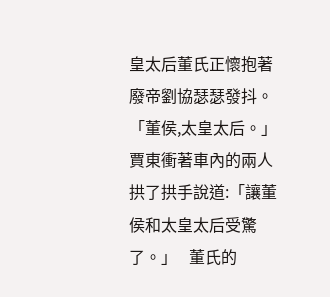皇太后董氏正懷抱著廢帝劉協瑟瑟發抖。   「董侯,太皇太后。」賈東衝著車內的兩人拱了拱手說道:「讓董侯和太皇太后受驚了。」   董氏的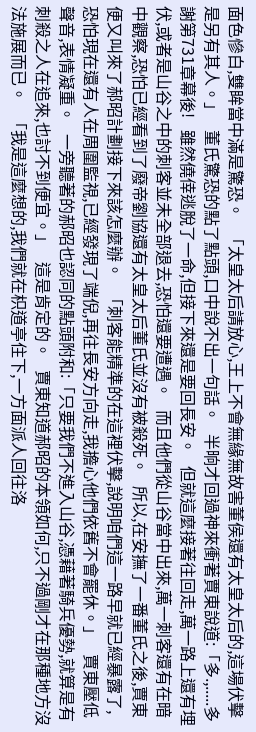面色慘白,雙眸當中滿是驚恐。   「太皇太后請放心,王上不會無緣無故害董侯還有太皇太后的,這場伏擊是另有其人。」   董氏驚恐的點了點頭,口中說不出一句話。   半晌才回過神來衝著賈東說道:「多.,.....多謝第731章幕後!   雖然僥倖逃脫了一命,但接下來還是要回長安。   但就這麼接著往回走,萬一路上還有埋伏,或者是山谷之中的刺客並未全部退去,恐怕還要遭遇。   而且他們從山谷當中出來,萬一刺客還有在暗中觀察,恐怕已經看到了廢帝劉協還有太皇太后董氏並沒有被殺死。   所以,在安撫了一番董氏之後,賈東便又叫來了郝昭計劃接下來該怎麼辦。   「刺客能精準的在這裡伏擊,說明咱們這一路早就已經暴露了,恐怕現在還有人在周圍監視,已經發現了端倪,再往長安方向走,我擔心他們依舊不會罷休。」   賈東壓低聲音,表情凝重。   一旁聽著的郝昭也認同的點頭附和:「只要我們不進入山谷,憑藉著騎兵優勢,就算是有刺殺之人在追來,也討不到便宜。」   這是肯定的。   賈東知道郝昭的本領如何,只不過剛才在那種地方沒法施展而已。   「我是這麼想的,我們就在枳道亭住下,一方面派人回往洛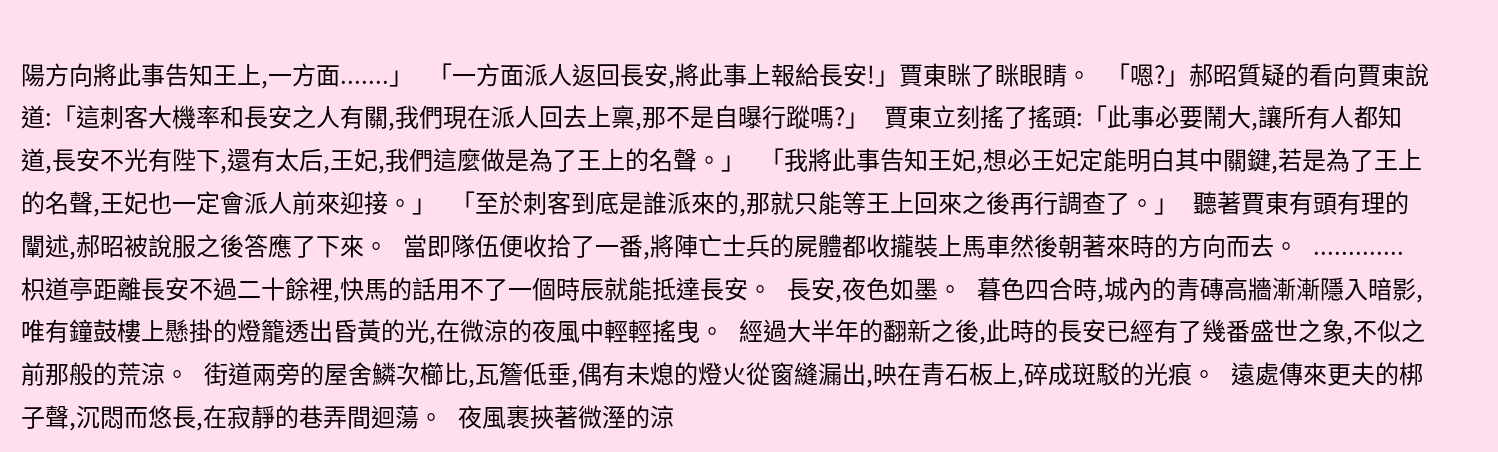陽方向將此事告知王上,一方面.......」   「一方面派人返回長安,將此事上報給長安!」賈東眯了眯眼睛。   「嗯?」郝昭質疑的看向賈東說道:「這刺客大機率和長安之人有關,我們現在派人回去上稟,那不是自曝行蹤嗎?」   賈東立刻搖了搖頭:「此事必要鬧大,讓所有人都知道,長安不光有陛下,還有太后,王妃,我們這麼做是為了王上的名聲。」   「我將此事告知王妃,想必王妃定能明白其中關鍵,若是為了王上的名聲,王妃也一定會派人前來迎接。」   「至於刺客到底是誰派來的,那就只能等王上回來之後再行調查了。」   聽著賈東有頭有理的闡述,郝昭被說服之後答應了下來。   當即隊伍便收拾了一番,將陣亡士兵的屍體都收攏裝上馬車然後朝著來時的方向而去。   .............   枳道亭距離長安不過二十餘裡,快馬的話用不了一個時辰就能抵達長安。   長安,夜色如墨。   暮色四合時,城內的青磚高牆漸漸隱入暗影,唯有鐘鼓樓上懸掛的燈籠透出昏黃的光,在微涼的夜風中輕輕搖曳。   經過大半年的翻新之後,此時的長安已經有了幾番盛世之象,不似之前那般的荒涼。   街道兩旁的屋舍鱗次櫛比,瓦簷低垂,偶有未熄的燈火從窗縫漏出,映在青石板上,碎成斑駁的光痕。   遠處傳來更夫的梆子聲,沉悶而悠長,在寂靜的巷弄間迴蕩。   夜風裹挾著微溼的涼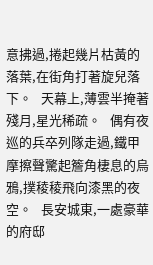意拂過,捲起幾片枯黃的落葉,在街角打著旋兒落下。   天幕上,薄雲半掩著殘月,星光稀疏。   偶有夜巡的兵卒列隊走過,鐵甲摩擦聲驚起簷角棲息的烏鴉,撲稜稜飛向漆黑的夜空。   長安城東,一處豪華的府邸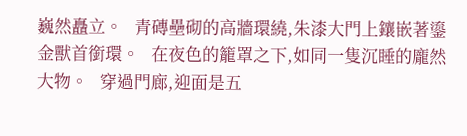巍然矗立。   青磚壘砌的高牆環繞,朱漆大門上鑲嵌著鎏金獸首銜環。   在夜色的籠罩之下,如同一隻沉睡的龐然大物。   穿過門廊,迎面是五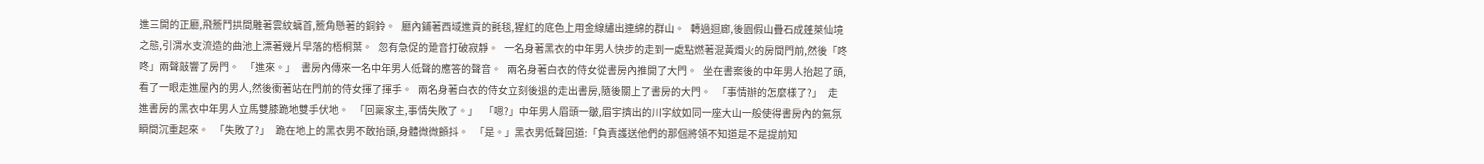進三開的正廳,飛簷鬥拱間雕著雲紋螭首,簷角懸著的銅鈴。   廳內鋪著西域進貢的氈毯,猩紅的底色上用金線繡出連綿的群山。   轉過迴廊,後園假山疊石成蓬萊仙境之態,引渭水支流造的曲池上漂著幾片早落的梧桐葉。   忽有急促的跫音打破寂靜。   一名身著黑衣的中年男人快步的走到一處點燃著混黃燭火的房間門前,然後「咚咚」兩聲敲響了房門。   「進來。」   書房內傳來一名中年男人低聲的應答的聲音。   兩名身著白衣的侍女從書房內推開了大門。   坐在書案後的中年男人抬起了頭,看了一眼走進屋內的男人,然後衝著站在門前的侍女揮了揮手。   兩名身著白衣的侍女立刻後退的走出書房,隨後關上了書房的大門。   「事情辦的怎麼樣了?」   走進書房的黑衣中年男人立馬雙膝跪地雙手伏地。   「回稟家主,事情失敗了。」   「嗯?」中年男人眉頭一皺,眉宇擠出的川字紋如同一座大山一般使得書房內的氣氛瞬間沉重起來。   「失敗了?」   跪在地上的黑衣男不敢抬頭,身體微微顫抖。   「是。」黑衣男低聲回道:「負責護送他們的那個將領不知道是不是提前知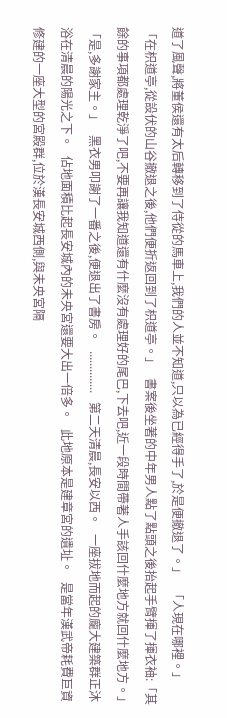道了風聲,將董侯還有太后轉移到了侍從的馬車上,我們的人並不知道,只以為已經得手了,於是便撤退了。」   「人現在哪裡。」   「在枳道亭,從設伏的山谷撤退之後,他們便折返回到了枳道亭。」   書案後坐著的中年男人點了點頭之後抬起手臂揮了揮衣袖:「其餘的事項都處理乾淨了吧,不要再讓我知道還有什麼沒有處理好的尾巴,下去吧,近一段時間帶著人手該回什麼地方就回什麼地方。」   「是,多謝家主。」   黑衣男叩謝了一番之後,便退出了書房。   ..............   第二天清晨,長安以西。   一座拔地而起的龐大建築群正沐浴在清晨的陽光之下。   佔地面積比起長安城內的未央宮還要大出一倍多。   此地原本是建章宮的遺址。   是當年漢武帝耗費巨資修建的一座大型的宮殿群,位於漢長安城西側,與未央宮隔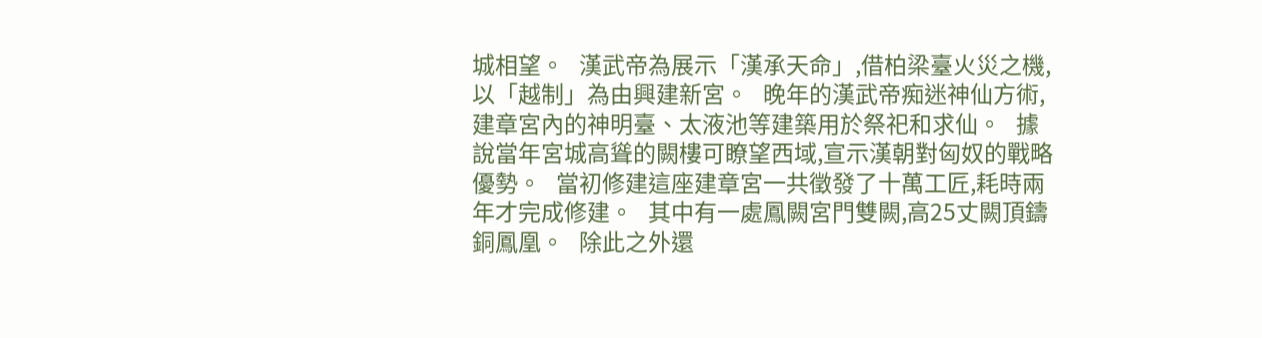城相望。   漢武帝為展示「漢承天命」,借柏梁臺火災之機,以「越制」為由興建新宮。   晚年的漢武帝痴迷神仙方術,建章宮內的神明臺、太液池等建築用於祭祀和求仙。   據說當年宮城高聳的闕樓可瞭望西域,宣示漢朝對匈奴的戰略優勢。   當初修建這座建章宮一共徵發了十萬工匠,耗時兩年才完成修建。   其中有一處鳳闕宮門雙闕,高25丈闕頂鑄銅鳳凰。   除此之外還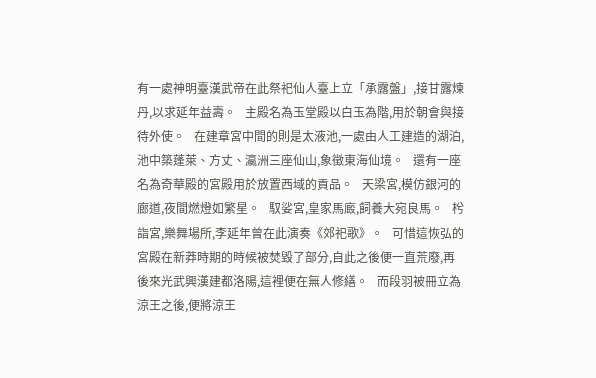有一處神明臺漢武帝在此祭祀仙人臺上立「承露盤」,接甘露煉丹,以求延年益壽。   主殿名為玉堂殿以白玉為階,用於朝會與接待外使。   在建章宮中間的則是太液池,一處由人工建造的湖泊,池中築蓬萊、方丈、瀛洲三座仙山,象徵東海仙境。   還有一座名為奇華殿的宮殿用於放置西域的貢品。   天梁宮,模仿銀河的廊道,夜間燃燈如繁星。   馭娑宮,皇家馬廄,飼養大宛良馬。   枍詣宮,樂舞場所,李延年曾在此演奏《郊祀歌》。   可惜這恢弘的宮殿在新莽時期的時候被焚毀了部分,自此之後便一直荒廢,再後來光武興漢建都洛陽,這裡便在無人修繕。   而段羽被冊立為涼王之後,便將涼王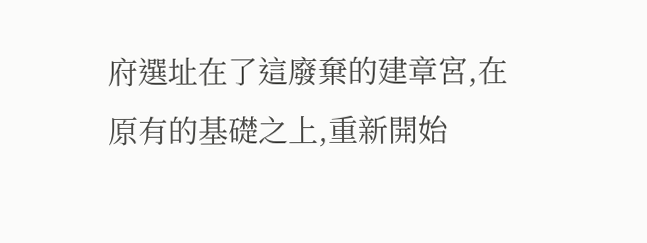府選址在了這廢棄的建章宮,在原有的基礎之上,重新開始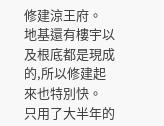修建涼王府。   地基還有樓宇以及根底都是現成的,所以修建起來也特別快。   只用了大半年的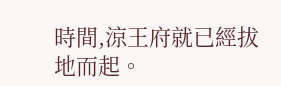時間,涼王府就已經拔地而起。